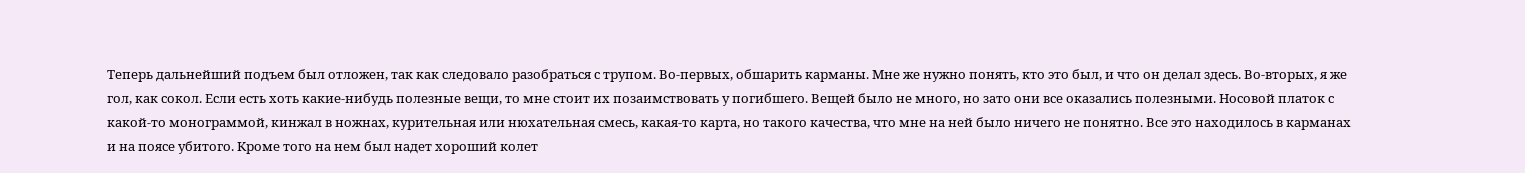Теперь дальнейший подъем был отложен, так как следовало разобраться с трупом. Во-первых, обшарить карманы. Мне же нужно понять, кто это был, и что он делал здесь. Во-вторых, я же гол, как сокол. Если есть хоть какие-нибудь полезные вещи, то мне стоит их позаимствовать у погибшего. Вещей было не много, но зато они все оказались полезными. Носовой платок с какой-то монограммой, кинжал в ножнах, курительная или нюхательная смесь, какая-то карта, но такого качества, что мне на ней было ничего не понятно. Все это находилось в карманах и на поясе убитого. Кроме того на нем был надет хороший колет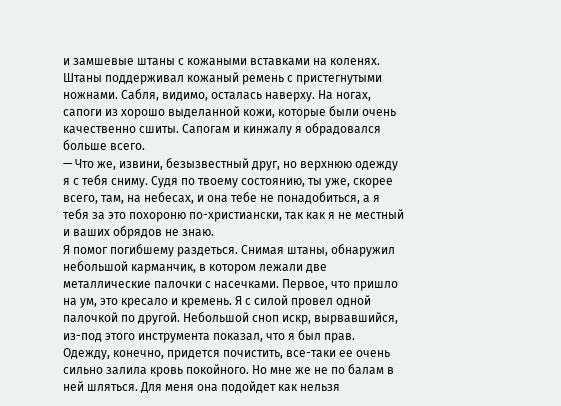и замшевые штаны с кожаными вставками на коленях. Штаны поддерживал кожаный ремень с пристегнутыми ножнами. Сабля, видимо, осталась наверху. На ногах, сапоги из хорошо выделанной кожи, которые были очень качественно сшиты. Сапогам и кинжалу я обрадовался больше всего.
— Что же, извини, безызвестный друг, но верхнюю одежду я с тебя сниму. Судя по твоему состоянию, ты уже, скорее всего, там, на небесах, и она тебе не понадобиться, а я тебя за это похороню по-христиански, так как я не местный и ваших обрядов не знаю.
Я помог погибшему раздеться. Снимая штаны, обнаружил небольшой карманчик, в котором лежали две металлические палочки с насечками. Первое, что пришло на ум, это кресало и кремень. Я с силой провел одной палочкой по другой. Небольшой сноп искр, вырвавшийся, из-под этого инструмента показал, что я был прав. Одежду, конечно, придется почистить, все-таки ее очень сильно залила кровь покойного. Но мне же не по балам в ней шляться. Для меня она подойдет как нельзя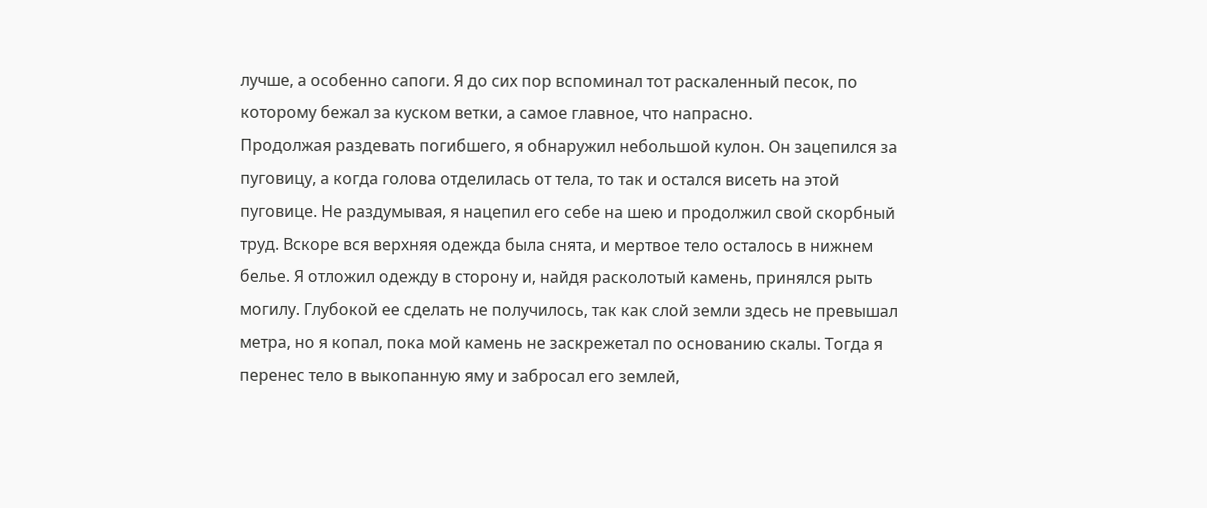лучше, а особенно сапоги. Я до сих пор вспоминал тот раскаленный песок, по которому бежал за куском ветки, а самое главное, что напрасно.
Продолжая раздевать погибшего, я обнаружил небольшой кулон. Он зацепился за пуговицу, а когда голова отделилась от тела, то так и остался висеть на этой пуговице. Не раздумывая, я нацепил его себе на шею и продолжил свой скорбный труд. Вскоре вся верхняя одежда была снята, и мертвое тело осталось в нижнем белье. Я отложил одежду в сторону и, найдя расколотый камень, принялся рыть могилу. Глубокой ее сделать не получилось, так как слой земли здесь не превышал метра, но я копал, пока мой камень не заскрежетал по основанию скалы. Тогда я перенес тело в выкопанную яму и забросал его землей,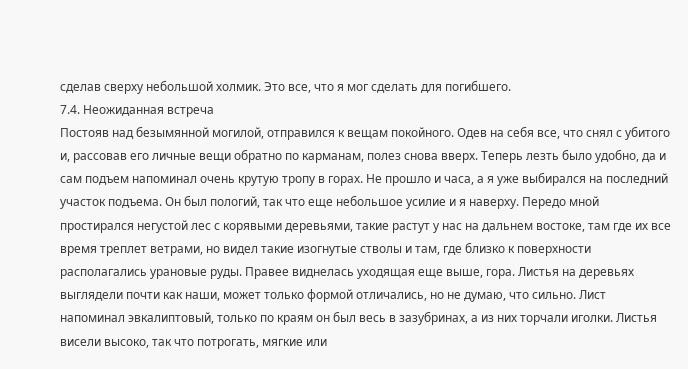сделав сверху небольшой холмик. Это все, что я мог сделать для погибшего.
7.4. Неожиданная встреча
Постояв над безымянной могилой, отправился к вещам покойного. Одев на себя все, что снял с убитого и, рассовав его личные вещи обратно по карманам, полез снова вверх. Теперь лезть было удобно, да и сам подъем напоминал очень крутую тропу в горах. Не прошло и часа, а я уже выбирался на последний участок подъема. Он был пологий, так что еще небольшое усилие и я наверху. Передо мной простирался негустой лес с корявыми деревьями, такие растут у нас на дальнем востоке, там где их все время треплет ветрами, но видел такие изогнутые стволы и там, где близко к поверхности располагались урановые руды. Правее виднелась уходящая еще выше, гора. Листья на деревьях выглядели почти как наши, может только формой отличались, но не думаю, что сильно. Лист напоминал эвкалиптовый, только по краям он был весь в зазубринах, а из них торчали иголки. Листья висели высоко, так что потрогать, мягкие или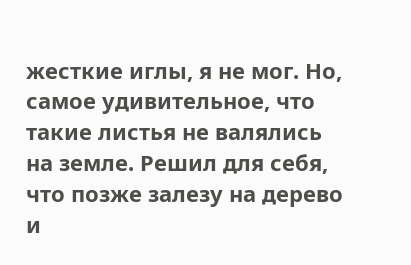жесткие иглы, я не мог. Но, самое удивительное, что такие листья не валялись на земле. Решил для себя, что позже залезу на дерево и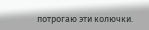потрогаю эти колючки.